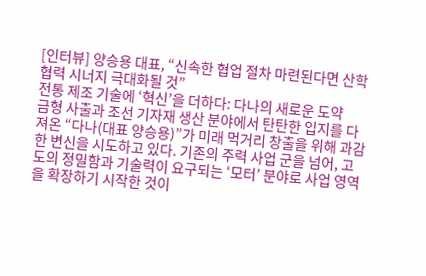[인터뷰] 양승용 대표, “신속한 협업 절차 마련된다면 산학 협력 시너지 극대화될 것”
전통 제조 기술에 ‘혁신’을 더하다: 다나의 새로운 도약
금형 사출과 조선 기자재 생산 분야에서 탄탄한 입지를 다져온 “다나(대표 양승용)”가 미래 먹거리 창출을 위해 과감한 변신을 시도하고 있다. 기존의 주력 사업 군을 넘어, 고도의 정밀함과 기술력이 요구되는 ‘모터’ 분야로 사업 영역을 확장하기 시작한 것이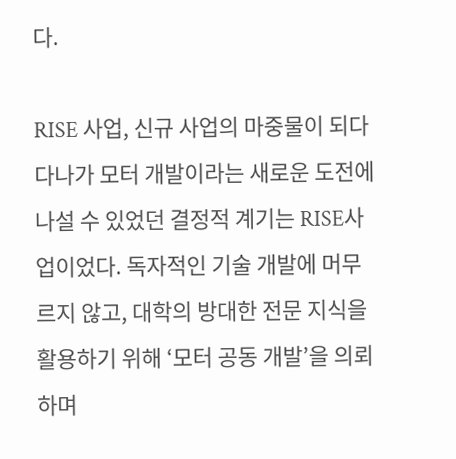다.

RISE 사업, 신규 사업의 마중물이 되다
다나가 모터 개발이라는 새로운 도전에 나설 수 있었던 결정적 계기는 RISE사업이었다. 독자적인 기술 개발에 머무르지 않고, 대학의 방대한 전문 지식을 활용하기 위해 ‘모터 공동 개발’을 의뢰하며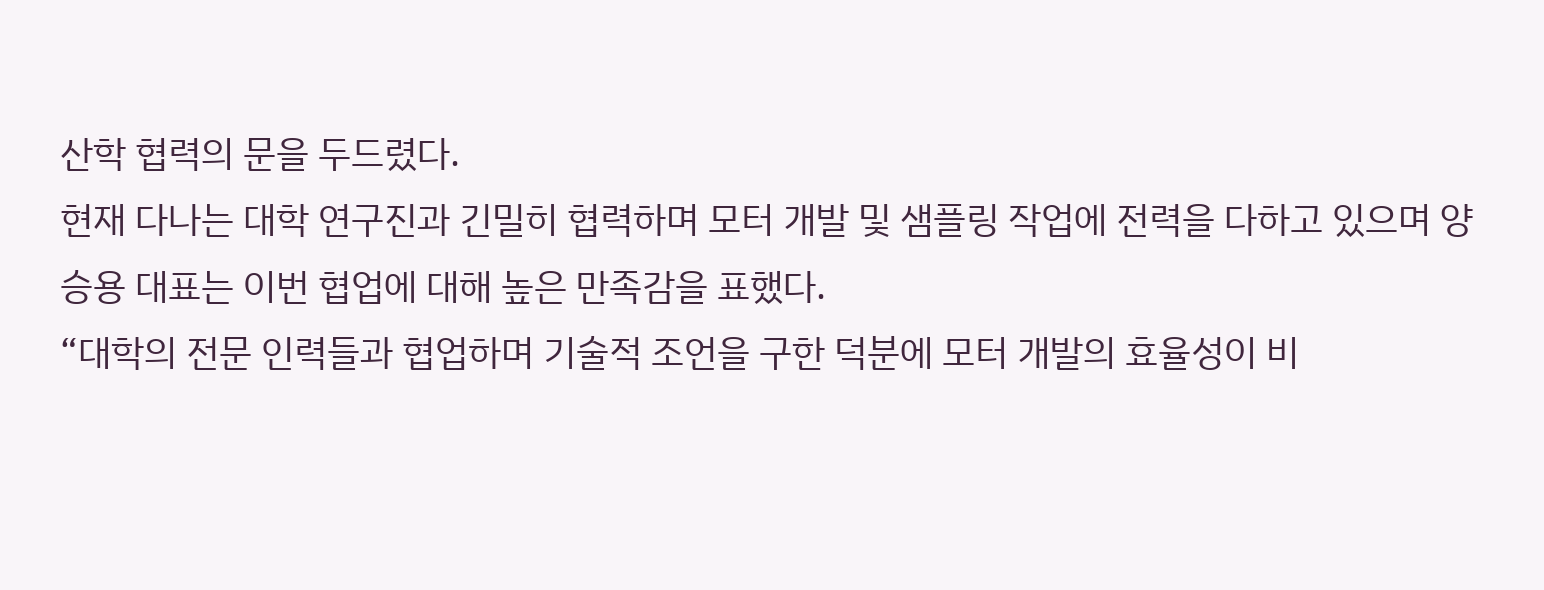산학 협력의 문을 두드렸다.
현재 다나는 대학 연구진과 긴밀히 협력하며 모터 개발 및 샘플링 작업에 전력을 다하고 있으며 양승용 대표는 이번 협업에 대해 높은 만족감을 표했다.
“대학의 전문 인력들과 협업하며 기술적 조언을 구한 덕분에 모터 개발의 효율성이 비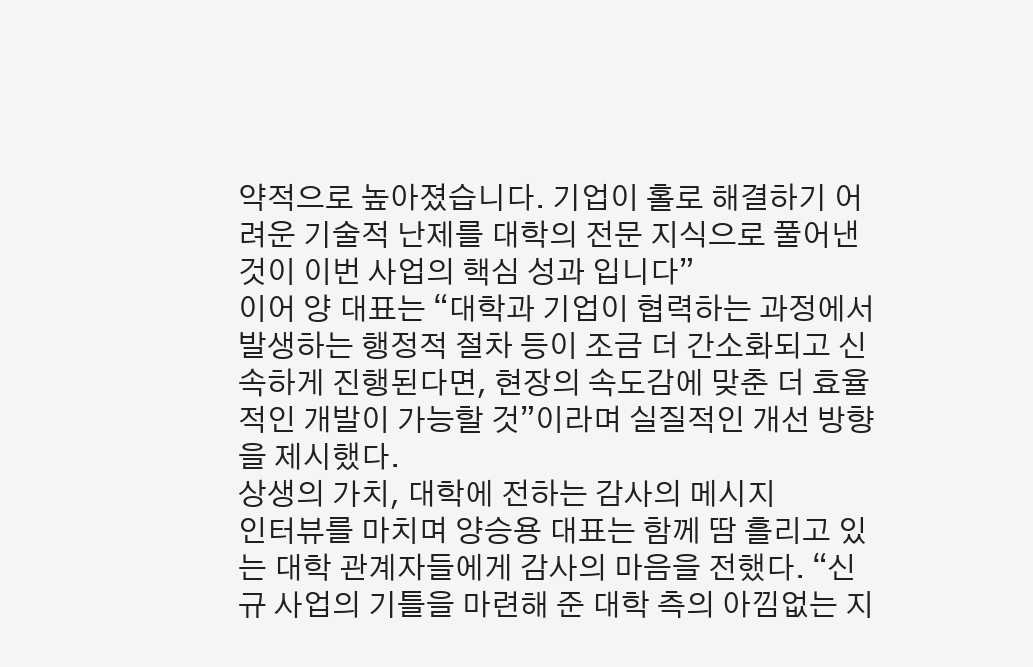약적으로 높아졌습니다. 기업이 홀로 해결하기 어려운 기술적 난제를 대학의 전문 지식으로 풀어낸 것이 이번 사업의 핵심 성과 입니다”
이어 양 대표는 “대학과 기업이 협력하는 과정에서 발생하는 행정적 절차 등이 조금 더 간소화되고 신속하게 진행된다면, 현장의 속도감에 맞춘 더 효율적인 개발이 가능할 것”이라며 실질적인 개선 방향을 제시했다.
상생의 가치, 대학에 전하는 감사의 메시지
인터뷰를 마치며 양승용 대표는 함께 땀 흘리고 있는 대학 관계자들에게 감사의 마음을 전했다. “신규 사업의 기틀을 마련해 준 대학 측의 아낌없는 지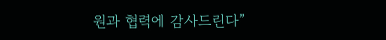원과 협력에 감사드린다”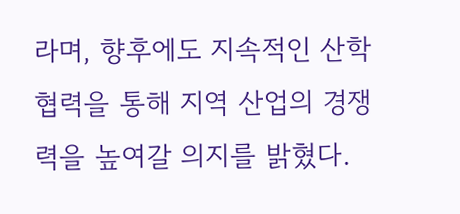라며, 향후에도 지속적인 산학 협력을 통해 지역 산업의 경쟁력을 높여갈 의지를 밝혔다.